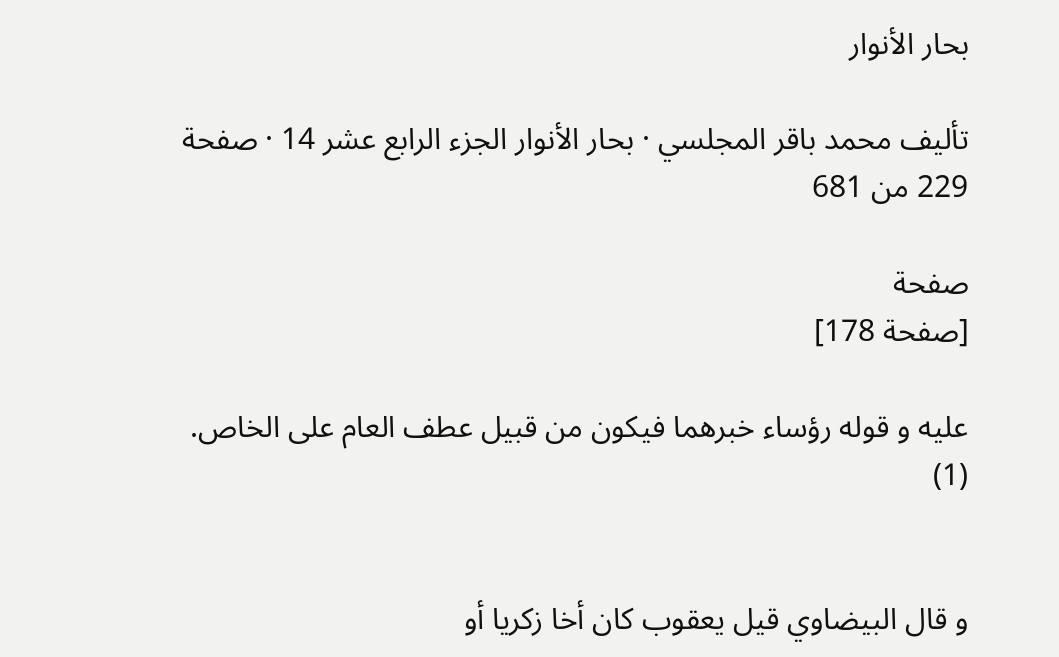بحار الأنوار

تأليف محمد باقر المجلسي · بحار الأنوار الجزء الرابع عشر 14 · صفحة 229 من 681

صفحة
[صفحة 178]

عليه و قوله رؤساء خبرهما فيكون من قبيل عطف العام على الخاص. (1)


و قال البيضاوي قيل يعقوب كان أخا زكريا أو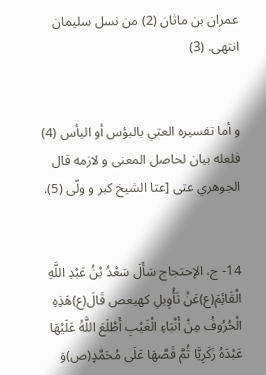عمران بن ماثان (2) من نسل سليمان انتهى. (3)


و أما تفسيره العتي بالبؤس أو اليأس (4) فلعله بيان لحاصل المعنى و لازمه قال الجوهري عتى [عتا الشيخ كبر و ولّى (5).


14- ج، الإحتجاج سَأَلَ سَعْدُ بْنُ عَبْدِ اللَّهِ الْقَائِمَ(ع)عَنْ تَأْوِيلِ كهيعص قَالَ(ع)هَذِهِ الْحُرُوفُ مِنْ أَنْبَاءِ الْغَيْبِ أَطْلَعَ اللَّهُ عَلَيْهَا عَبْدَهُ زَكَرِيَّا ثُمَّ قَصَّهَا عَلَى مُحَمَّدٍ(ص)وَ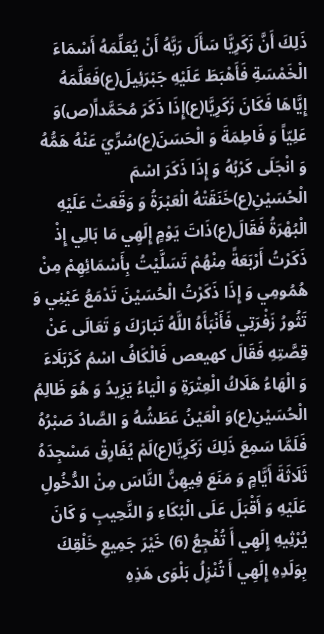ذَلِكَ أَنَّ زَكَرِيَّا سَأَلَ رَبَّهُ أَنْ يُعَلِّمَهُ أَسْمَاءَ الْخَمْسَةِ فَأَهْبَطَ عَلَيْهِ جَبْرَئِيلَ(ع)فَعَلَّمَهُ إِيَّاهَا فَكَانَ زَكَرِيَّا(ع)إِذَا ذَكَرَ مُحَمَّداً(ص)وَ عَلِيّاً وَ فَاطِمَةَ وَ الْحَسَنَ(ع)سُرِّيَ عَنْهُ هَمُّهُ وَ انْجَلَى كَرْبُهُ وَ إِذَا ذَكَرَ اسْمَ الْحُسَيْنِ(ع)خَنَقَتْهُ الْعَبْرَةُ وَ وَقَعَتْ عَلَيْهِ الْبُهْرَةُ فَقَالَ(ع)ذَاتَ يَوْمٍ إِلَهِي مَا بَالِي إِذْ ذَكَرْتُ أَرْبَعَةً مِنْهُمْ تَسَلَّيْتُ بِأَسْمَائِهِمْ مِنْ هُمُومِي وَ إِذَا ذَكَرْتُ الْحُسَيْنَ تَدْمَعُ عَيْنِي وَ تَثُورُ زَفْرَتِي فَأَنْبَأَهُ اللَّهُ تَبَارَكَ وَ تَعَالَى عَنْ قِصَّتِهِ فَقَالَ كهيعص فَالْكَافُ اسْمُ كَرْبَلَاءَ وَ الْهَاءُ هَلَاكُ الْعِتْرَةِ وَ الْيَاءُ يَزِيدُ وَ هُوَ ظَالِمُ الْحُسَيْنِ(ع)وَ الْعَيْنُ عَطَشُهُ وَ الصَّادُ صَبْرُهُ فَلَمَّا سَمِعَ ذَلِكَ زَكَرِيَّا(ع)لَمْ يُفَارِقْ مَسْجِدَهُ ثَلَاثَةَ أَيَّامٍ وَ مَنَعَ فِيهِنَّ النَّاسَ مِنْ الدُّخُولِ عَلَيْهِ وَ أَقْبَلَ عَلَى الْبُكَاءِ وَ النَّحِيبِ وَ كَانَ يُرْثِيهِ إِلَهِي أَ تُفْجِعُ (6) خَيْرَ جَمِيعِ خَلْقِكَ بِوَلَدِهِ إِلَهِي أَ تُنْزِلُ بَلْوَى هَذِهِ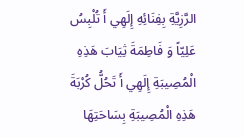الرَّزِيَّةِ بِفِنَائِهِ إِلَهِي أَ تُلْبِسُ عَلِيّاً وَ فَاطِمَةَ ثِيَابَ هَذِهِ الْمُصِيبَةِ إِلَهِي أَ تَحُلُّ كُرْبَةَ هَذِهِ الْمُصِيبَةِ بِسَاحَتِهَا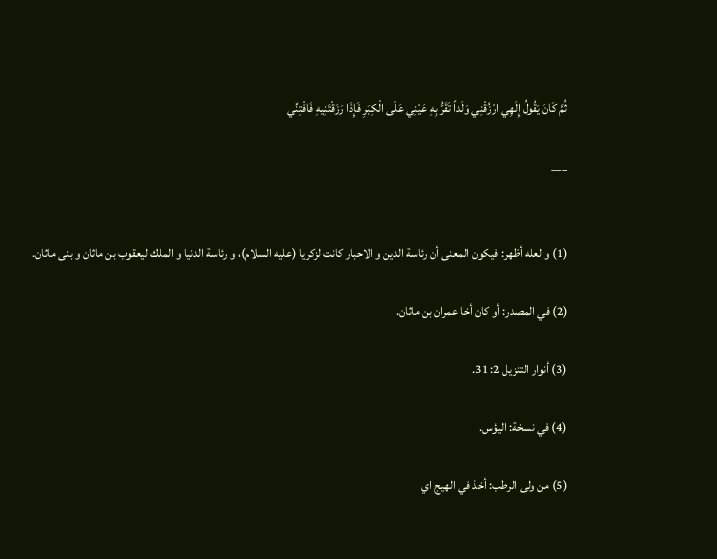ثُمَّ كَانَ يَقُولُ إِلَهِي ارْزُقْنِي وَلَداً تَقَرُّ بِهِ عَيْنِي عَلَى الْكِبَرِ فَإِذَا رَزَقْتَنِيهِ فَافْتِنِّي

___


(1) و لعله أظهر: فيكون المعنى أن رئاسة الدين و الاحبار كانت لزكريا (عليه السلام)، و رئاسة الدنيا و الملك ليعقوب بن ماثان و بنى ماثان.

(2) في المصدر: أو كان أخا عمران بن ماثان.

(3) أنوار التنزيل 2: 31.

(4) في نسخة: اليؤس.

(5) من ولى الرطب: أخذ في الهيج اي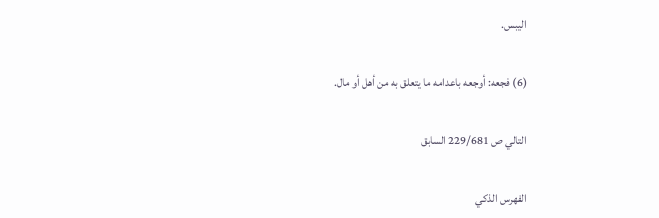اليبس.

(6) فجعه: أوجعه باعدامه ما يتعلق به من أهل أو مال.

التالي ص 229/681 السابق

الفهرس الذكي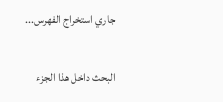جاري استخراج الفهرس...

البحث داخل هذا الجزء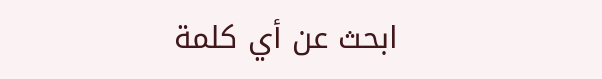ابحث عن أي كلمة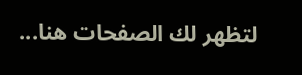لتظهر لك الصفحات هنا...